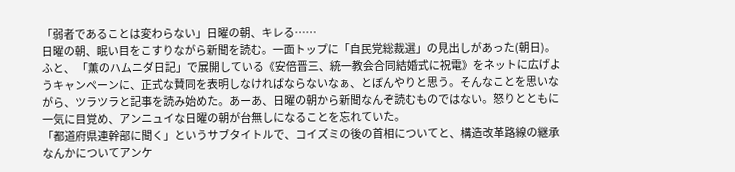「弱者であることは変わらない」日曜の朝、キレる……
日曜の朝、眠い目をこすりながら新聞を読む。一面トップに「自民党総裁選」の見出しがあった(朝日)。ふと、 「薫のハムニダ日記」で展開している《安倍晋三、統一教会合同結婚式に祝電》をネットに広げようキャンペーンに、正式な賛同を表明しなければならないなぁ、とぼんやりと思う。そんなことを思いながら、ツラツラと記事を読み始めた。あーあ、日曜の朝から新聞なんぞ読むものではない。怒りとともに一気に目覚め、アンニュイな日曜の朝が台無しになることを忘れていた。
「都道府県連幹部に聞く」というサブタイトルで、コイズミの後の首相についてと、構造改革路線の継承なんかについてアンケ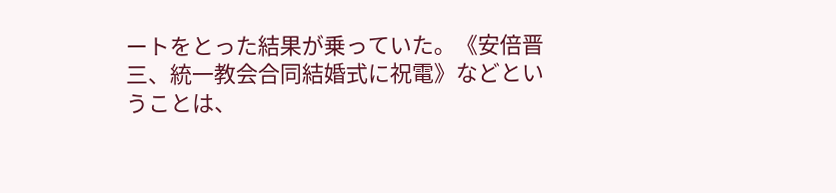ートをとった結果が乗っていた。《安倍晋三、統一教会合同結婚式に祝電》などということは、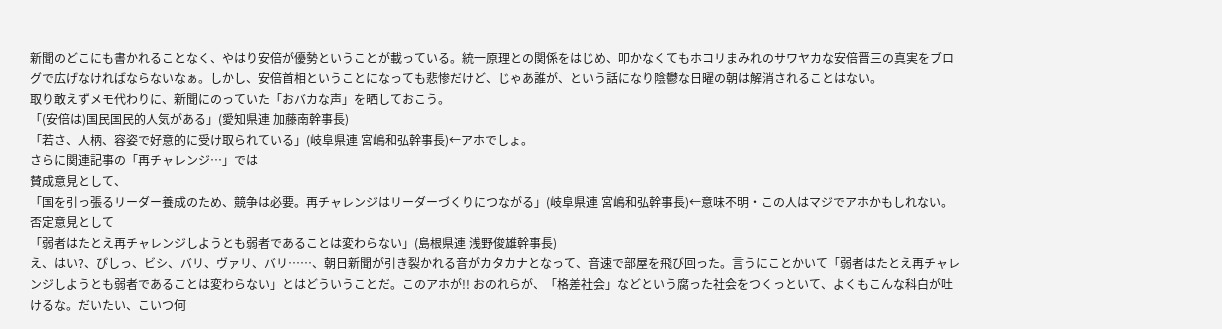新聞のどこにも書かれることなく、やはり安倍が優勢ということが載っている。統一原理との関係をはじめ、叩かなくてもホコリまみれのサワヤカな安倍晋三の真実をブログで広げなければならないなぁ。しかし、安倍首相ということになっても悲惨だけど、じゃあ誰が、という話になり陰鬱な日曜の朝は解消されることはない。
取り敢えずメモ代わりに、新聞にのっていた「おバカな声」を晒しておこう。
「(安倍は)国民国民的人気がある」(愛知県連 加藤南幹事長)
「若さ、人柄、容姿で好意的に受け取られている」(岐阜県連 宮嶋和弘幹事長)←アホでしょ。
さらに関連記事の「再チャレンジ…」では
賛成意見として、
「国を引っ張るリーダー養成のため、競争は必要。再チャレンジはリーダーづくりにつながる」(岐阜県連 宮嶋和弘幹事長)←意味不明・この人はマジでアホかもしれない。
否定意見として
「弱者はたとえ再チャレンジしようとも弱者であることは変わらない」(島根県連 浅野俊雄幹事長)
え、はい?、ぴしっ、ビシ、バリ、ヴァリ、バリ……、朝日新聞が引き裂かれる音がカタカナとなって、音速で部屋を飛び回った。言うにことかいて「弱者はたとえ再チャレンジしようとも弱者であることは変わらない」とはどういうことだ。このアホが!! おのれらが、「格差社会」などという腐った社会をつくっといて、よくもこんな科白が吐けるな。だいたい、こいつ何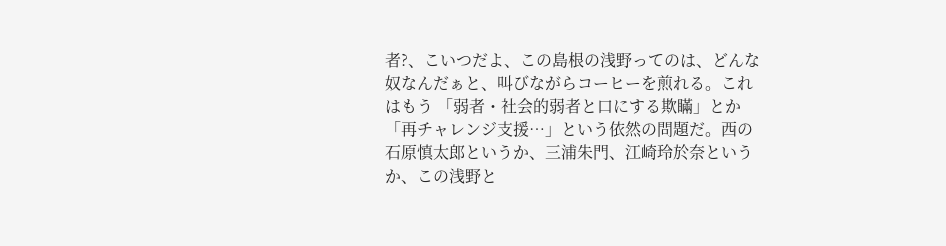者?、こいつだよ、この島根の浅野ってのは、どんな奴なんだぁと、叫びながらコーヒーを煎れる。これはもう 「弱者・社会的弱者と口にする欺瞞」とか 「再チャレンジ支援…」という依然の問題だ。西の石原慎太郎というか、三浦朱門、江崎玲於奈というか、この浅野と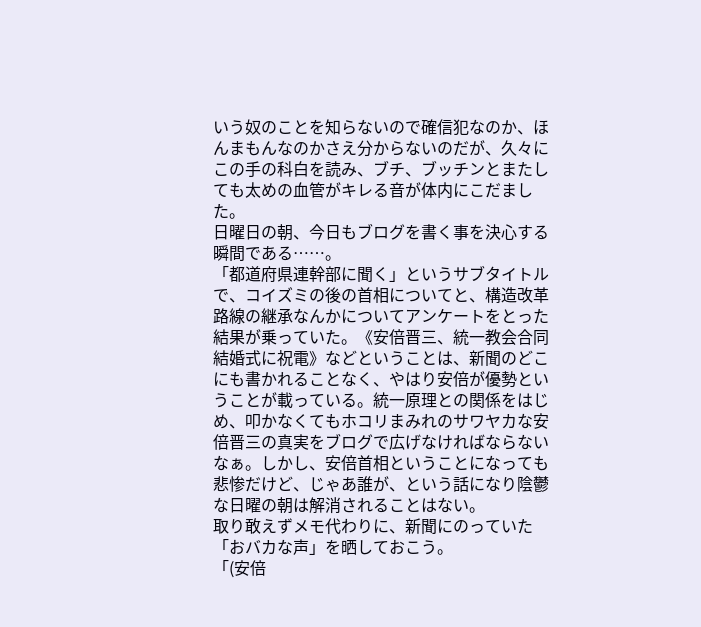いう奴のことを知らないので確信犯なのか、ほんまもんなのかさえ分からないのだが、久々にこの手の科白を読み、ブチ、ブッチンとまたしても太めの血管がキレる音が体内にこだました。
日曜日の朝、今日もブログを書く事を決心する瞬間である……。
「都道府県連幹部に聞く」というサブタイトルで、コイズミの後の首相についてと、構造改革路線の継承なんかについてアンケートをとった結果が乗っていた。《安倍晋三、統一教会合同結婚式に祝電》などということは、新聞のどこにも書かれることなく、やはり安倍が優勢ということが載っている。統一原理との関係をはじめ、叩かなくてもホコリまみれのサワヤカな安倍晋三の真実をブログで広げなければならないなぁ。しかし、安倍首相ということになっても悲惨だけど、じゃあ誰が、という話になり陰鬱な日曜の朝は解消されることはない。
取り敢えずメモ代わりに、新聞にのっていた「おバカな声」を晒しておこう。
「(安倍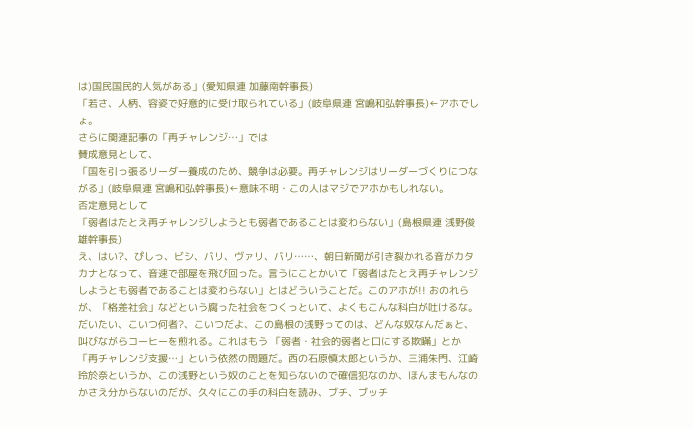は)国民国民的人気がある」(愛知県連 加藤南幹事長)
「若さ、人柄、容姿で好意的に受け取られている」(岐阜県連 宮嶋和弘幹事長)←アホでしょ。
さらに関連記事の「再チャレンジ…」では
賛成意見として、
「国を引っ張るリーダー養成のため、競争は必要。再チャレンジはリーダーづくりにつながる」(岐阜県連 宮嶋和弘幹事長)←意味不明・この人はマジでアホかもしれない。
否定意見として
「弱者はたとえ再チャレンジしようとも弱者であることは変わらない」(島根県連 浅野俊雄幹事長)
え、はい?、ぴしっ、ビシ、バリ、ヴァリ、バリ……、朝日新聞が引き裂かれる音がカタカナとなって、音速で部屋を飛び回った。言うにことかいて「弱者はたとえ再チャレンジしようとも弱者であることは変わらない」とはどういうことだ。このアホが!! おのれらが、「格差社会」などという腐った社会をつくっといて、よくもこんな科白が吐けるな。だいたい、こいつ何者?、こいつだよ、この島根の浅野ってのは、どんな奴なんだぁと、叫びながらコーヒーを煎れる。これはもう 「弱者・社会的弱者と口にする欺瞞」とか 「再チャレンジ支援…」という依然の問題だ。西の石原慎太郎というか、三浦朱門、江崎玲於奈というか、この浅野という奴のことを知らないので確信犯なのか、ほんまもんなのかさえ分からないのだが、久々にこの手の科白を読み、ブチ、ブッチ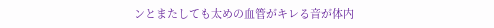ンとまたしても太めの血管がキレる音が体内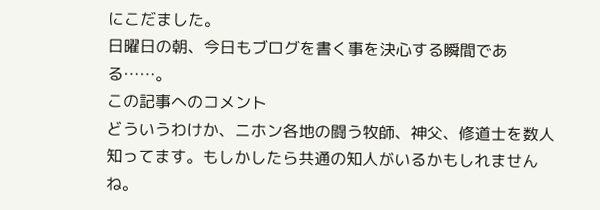にこだました。
日曜日の朝、今日もブログを書く事を決心する瞬間である……。
この記事へのコメント
どういうわけか、ニホン各地の闘う牧師、神父、修道士を数人知ってます。もしかしたら共通の知人がいるかもしれませんね。